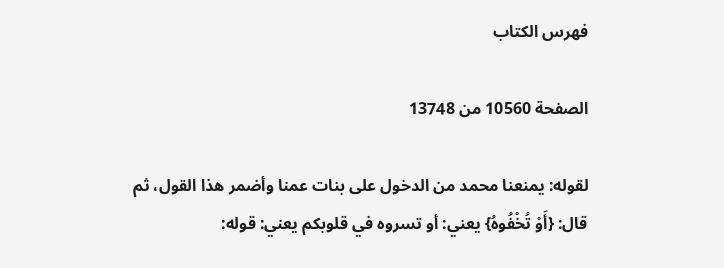فهرس الكتاب

الصفحة 10560 من 13748

لقوله: يمنعنا محمد من الدخول على بنات عمنا وأضمر هذا القول، ثم قال: {أَوْ تُخْفُوهُ} يعني: أو تسروه في قلوبكم يعني: قوله: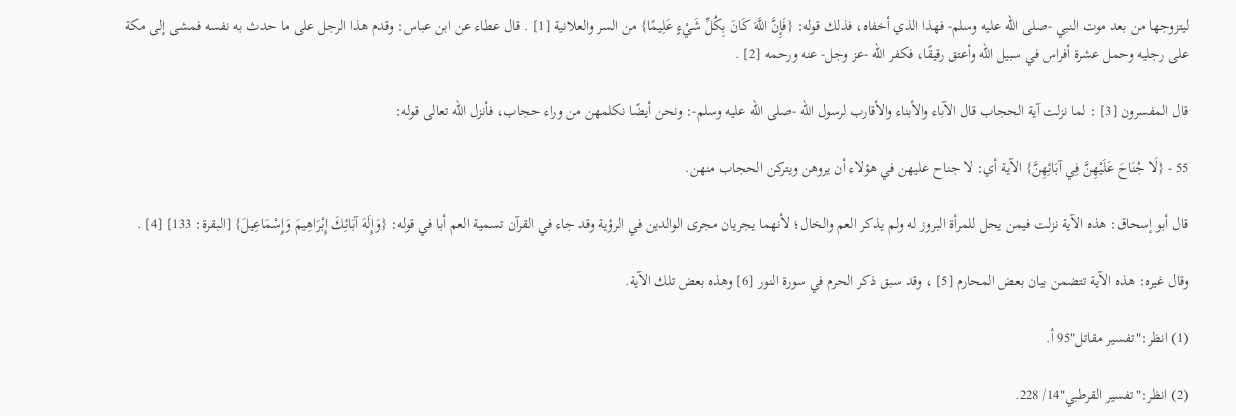ليتزوجها من بعد موت النبي -صلى الله عليه وسلم- فهذا الذي أخفاه، فذلك قوله: {فَإِنَّ اللَّهَ كَانَ بِكُلِّ شَيْءٍ عَلِيمًا} من السر والعلانية [1] . قال عطاء عن ابن عباس: وقدم هذا الرجل على ما حدث به نفسه فمشى إلى مكة على رجليه وحمل عشرة أفراس في سبيل الله وأعتق رقيقًا، فكفر الله -عز وجل- عنه ورحمه [2] .

قال المفسرون [3] : لما نزلت آية الحجاب قال الآباء والأبناء والأقارب لرسول الله -صلى الله عليه وسلم-: ونحن أيضًا نكلمهن من وراء حجاب، فأنزل الله تعالى قوله:

55 - {لَا جُنَاحَ عَلَيْهِنَّ فِي آبَائِهِنَّ} الآية أي: لا جناح عليهن في هؤلاء أن يروهن ويتركن الحجاب منهن.

قال أبو إسحاق: هذه الآية نزلت فيمن يحل للمرأة البروز له ولم يذكر العم والخال؛ لأنهما يجريان مجرى الوالدين في الرؤية وقد جاء في القرآن تسمية العم أبا في قوله: {وَإِلَهَ آبَائِكَ إِبْرَاهِيمَ وَإِسْمَاعِيلَ} [البقرة: 133] [4] .

وقال غيره: هذه الآية تتضمن بيان بعض المحارم [5] ، وقد سبق ذكر الحرم في سورة النور [6] وهذه بعض تلك الآية.

(1) انظر:"تفسير مقاتل"95 أ.

(2) انظر:"تفسير القرطبي"14/ 228.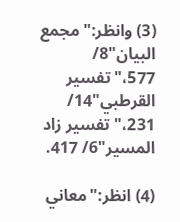(3) وانظر:"مجمع البيان"8/ 577،"تفسير القرطبي"14/ 231،"تفسير زاد المسير"6/ 417.

(4) انظر:"معاني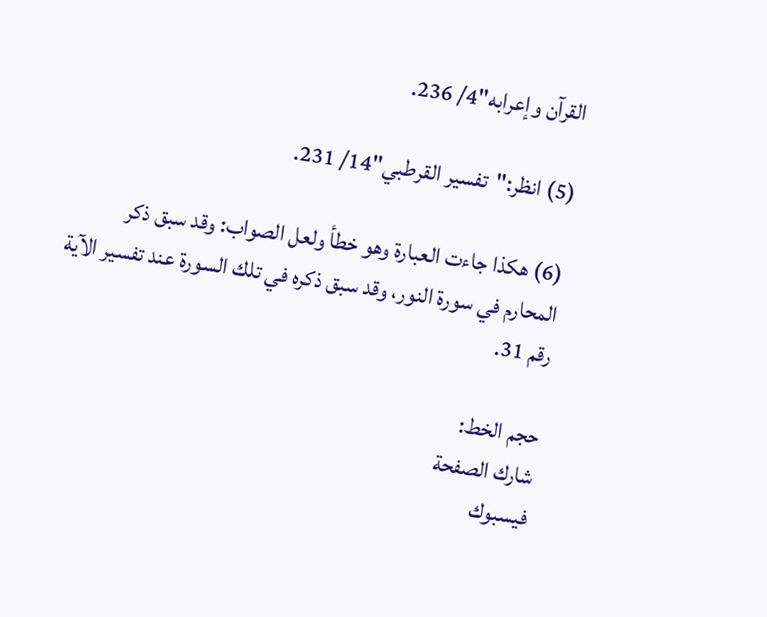القرآن وإعرابه"4/ 236.

(5) انظر:"تفسير القرطبي"14/ 231.

(6) هكذا جاءت العبارة وهو خطأ ولعل الصواب: وقد سبق ذكر المحارم في سورة النور، وقد سبق ذكره في تلك السورة عند تفسير الآية رقم 31.

حجم الخط:
شارك الصفحة
فيسبوك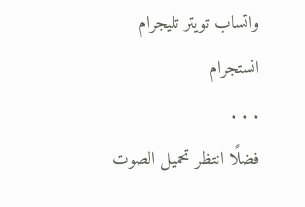واتساب تويتر تليجرام انستجرام
. . .
فضلًا انتظر تحميل الصوت